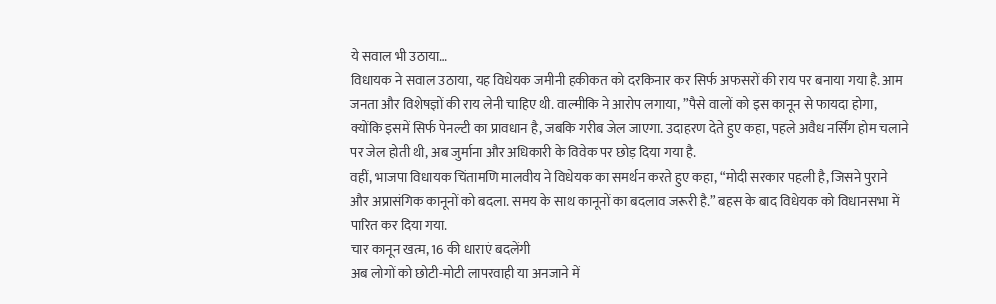ये सवाल भी उठाया…
विधायक ने सवाल उठाया, यह विधेयक जमीनी हकीकत को दरकिनार कर सिर्फ अफसरों की राय पर बनाया गया है. आम जनता और विशेषज्ञों की राय लेनी चाहिए थी. वाल्मीकि ने आरोप लगाया, ”पैसे वालों को इस कानून से फायदा होगा, क्योंकि इसमें सिर्फ पेनल्टी का प्रावधान है, जबकि गरीब जेल जाएगा. उदाहरण देते हुए कहा, पहले अवैध नर्सिंग होम चलाने पर जेल होती थी, अब जुर्माना और अधिकारी के विवेक पर छोड़ दिया गया है.
वहीं, भाजपा विधायक चिंतामणि मालवीय ने विधेयक का समर्थन करते हुए कहा, “मोदी सरकार पहली है, जिसने पुराने और अप्रासंगिक कानूनों को बदला. समय के साथ कानूनों का बदलाव जरूरी है.” बहस के बाद विधेयक को विधानसभा में पारित कर दिया गया.
चार कानून खत्म, 16 की धाराएं बदलेंगी
अब लोगों को छोटी-मोटी लापरवाही या अनजाने में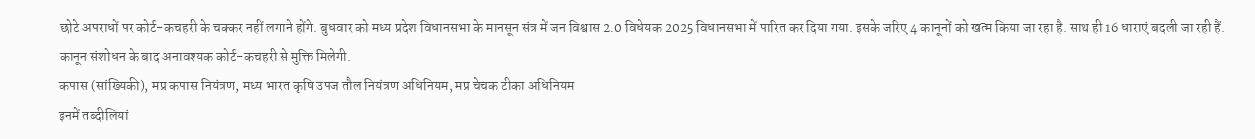छोटे अपराधों पर कोर्ट-कचहरी के चक्कर नहीं लगाने होंगे. बुधवार को मध्य प्रदेश विधानसभा के मानसून संत्र में जन विश्वास 2.0 विधेयक 2025 विधानसभा में पारित कर दिया गया. इसके जरिए 4 कानूनों को खत्म किया जा रहा है. साथ ही 16 धाराएं बदली जा रही हैं. कानून संशोधन के बाद अनावश्यक कोर्ट-कचहरी से मुक्ति मिलेगी.
कपास (सांख्यिकी), मप्र कपास नियंत्रण, मध्य भारत कृषि उपज तौल नियंत्रण अधिनियम, मप्र चेचक टीका अधिनियम
इनमें तब्दीलियां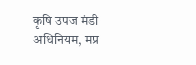कृषि उपज मंडी अधिनियम, मप्र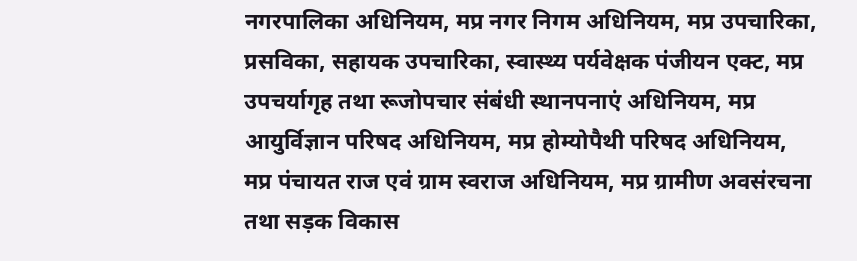नगरपालिका अधिनियम, मप्र नगर निगम अधिनियम, मप्र उपचारिका, प्रसविका, सहायक उपचारिका, स्वास्थ्य पर्यवेक्षक पंजीयन एक्ट, मप्र उपचर्यागृह तथा रूजोपचार संबंधी स्थानपनाएं अधिनियम, मप्र आयुर्विज्ञान परिषद अधिनियम, मप्र होम्योपैथी परिषद अधिनियम, मप्र पंचायत राज एवं ग्राम स्वराज अधिनियम, मप्र ग्रामीण अवसंरचना तथा सड़क विकास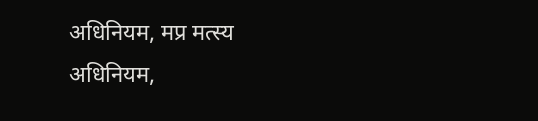अधिनियम, मप्र मत्स्य अधिनियम,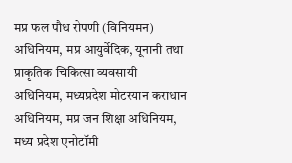मप्र फल पौध रोपणी (विनियमन) अधिनियम, मप्र आयुर्वेदिक, यूनानी तथा प्राकृतिक चिकित्सा व्यवसायी अधिनियम, मध्यप्रदेश मोटरयान कराधान अधिनियम, मप्र जन शिक्षा अधिनियम, मध्य प्रदेश एनोटॉमी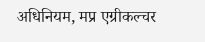अधिनियम, मप्र एग्रीकल्चर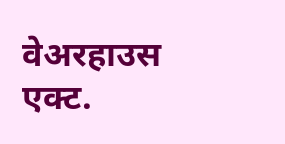वेअरहाउस एक्ट.